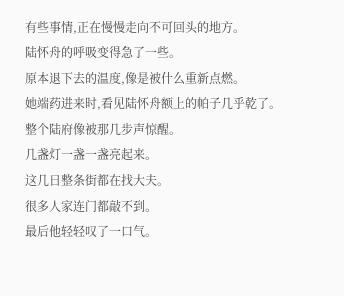有些事情,正在慢慢走向不可回头的地方。
陆怀舟的呼吸变得急了一些。
原本退下去的温度,像是被什么重新点燃。
她端药进来时,看见陆怀舟额上的帕子几乎乾了。
整个陆府像被那几步声惊醒。
几盏灯一盏一盏亮起来。
这几日整条街都在找大夫。
很多人家连门都敲不到。
最后他轻轻叹了一口气。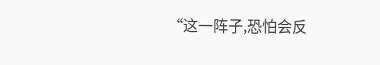“这一阵子,恐怕会反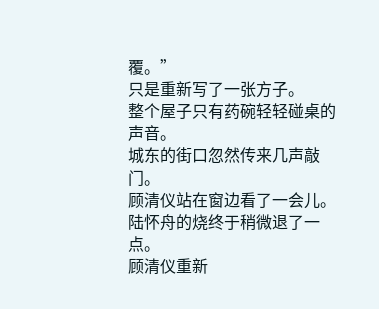覆。”
只是重新写了一张方子。
整个屋子只有药碗轻轻碰桌的声音。
城东的街口忽然传来几声敲门。
顾清仪站在窗边看了一会儿。
陆怀舟的烧终于稍微退了一点。
顾清仪重新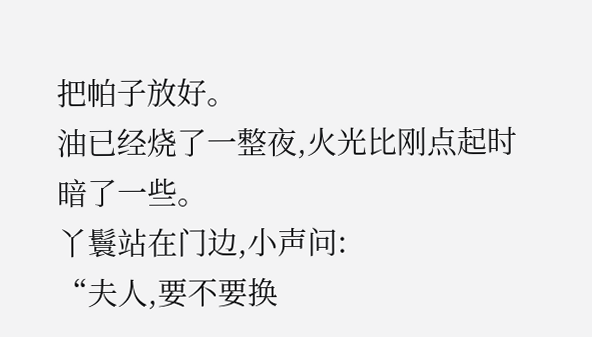把帕子放好。
油已经烧了一整夜,火光比刚点起时暗了一些。
丫鬟站在门边,小声问:
“夫人,要不要换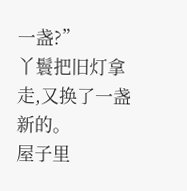一盏?”
丫鬟把旧灯拿走,又换了一盏新的。
屋子里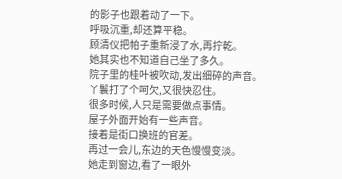的影子也跟着动了一下。
呼吸沉重,却还算平稳。
顾清仪把帕子重新浸了水,再拧乾。
她其实也不知道自己坐了多久。
院子里的桂叶被吹动,发出细碎的声音。
丫鬟打了个呵欠,又很快忍住。
很多时候,人只是需要做点事情。
屋子外面开始有一些声音。
接着是街口换班的官差。
再过一会儿,东边的天色慢慢变淡。
她走到窗边,看了一眼外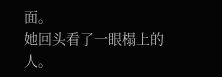面。
她回头看了一眼榻上的人。